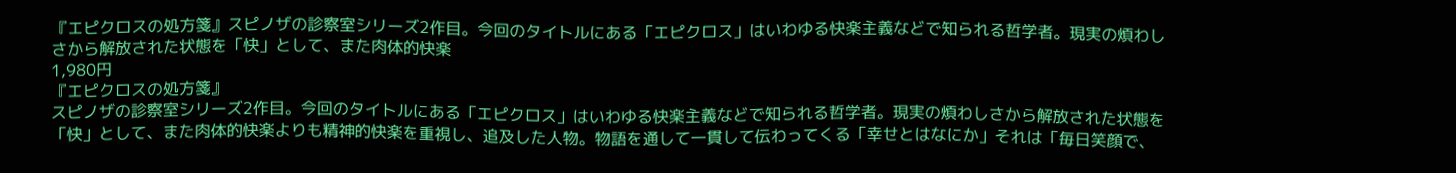『エピクロスの処方箋』スピノザの診察室シリーズ2作目。今回のタイトルにある「エピクロス」はいわゆる快楽主義などで知られる哲学者。現実の煩わしさから解放された状態を「快」として、また肉体的快楽
1,980円
『エピクロスの処方箋』
スピノザの診察室シリーズ2作目。今回のタイトルにある「エピクロス」はいわゆる快楽主義などで知られる哲学者。現実の煩わしさから解放された状態を「快」として、また肉体的快楽よりも精神的快楽を重視し、追及した人物。物語を通して一貫して伝わってくる「幸せとはなにか」それは「毎日笑顔で、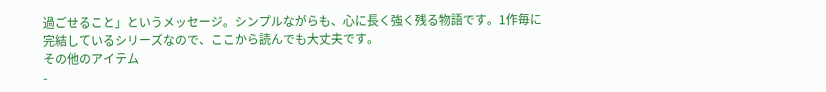過ごせること」というメッセージ。シンプルながらも、心に長く強く残る物語です。1作毎に完結しているシリーズなので、ここから読んでも大丈夫です。
その他のアイテム
-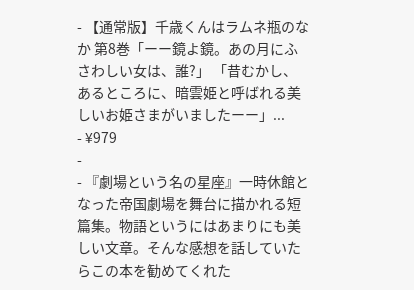- 【通常版】千歳くんはラムネ瓶のなか 第8巻「ーー鏡よ鏡。あの月にふさわしい女は、誰?」 「昔むかし、あるところに、暗雲姫と呼ばれる美しいお姫さまがいましたーー」...
- ¥979
-
- 『劇場という名の星座』一時休館となった帝国劇場を舞台に描かれる短篇集。物語というにはあまりにも美しい文章。そんな感想を話していたらこの本を勧めてくれた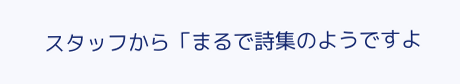スタッフから「まるで詩集のようですよ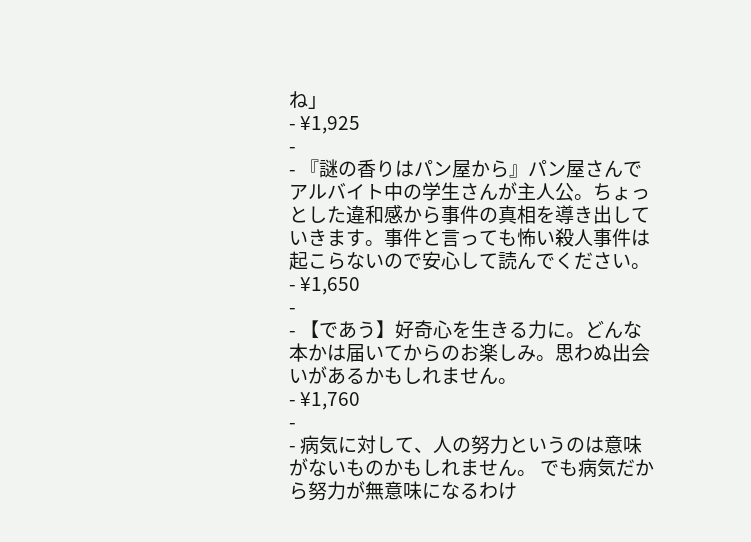ね」
- ¥1,925
-
- 『謎の香りはパン屋から』パン屋さんでアルバイト中の学生さんが主人公。ちょっとした違和感から事件の真相を導き出していきます。事件と言っても怖い殺人事件は起こらないので安心して読んでください。
- ¥1,650
-
- 【であう】好奇心を生きる力に。どんな本かは届いてからのお楽しみ。思わぬ出会いがあるかもしれません。
- ¥1,760
-
- 病気に対して、人の努力というのは意味がないものかもしれません。 でも病気だから努力が無意味になるわけ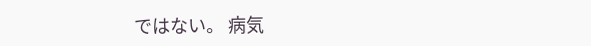ではない。 病気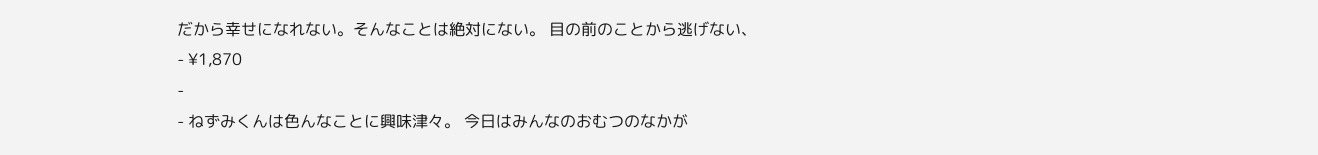だから幸せになれない。そんなことは絶対にない。 目の前のことから逃げない、
- ¥1,870
-
- ねずみくんは色んなことに興味津々。 今日はみんなのおむつのなかが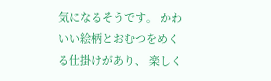気になるそうです。 かわいい絵柄とおむつをめくる仕掛けがあり、 楽しく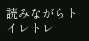読みながらトイレトレ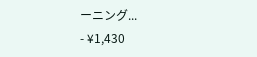ーニング...
- ¥1,430